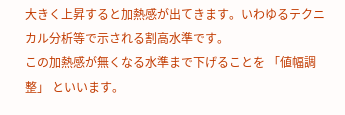大きく上昇すると加熱感が出てきます。いわゆるテクニカル分析等で示される割高水準です。
この加熱感が無くなる水準まで下げることを 「値幅調整」 といいます。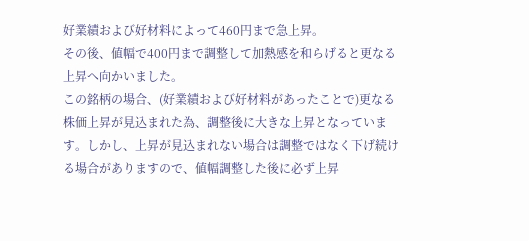好業績および好材料によって460円まで急上昇。
その後、値幅で400円まで調整して加熱感を和らげると更なる上昇へ向かいました。
この銘柄の場合、(好業績および好材料があったことで)更なる株価上昇が見込まれた為、調整後に大きな上昇となっています。しかし、上昇が見込まれない場合は調整ではなく下げ続ける場合がありますので、値幅調整した後に必ず上昇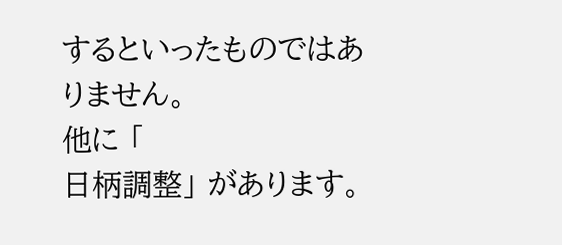するといったものではありません。
他に 「
日柄調整」 があります。